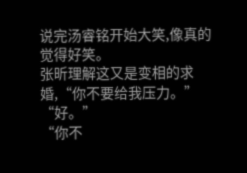说完汤睿铭开始大笑,像真的觉得好笑。
张昕理解这又是变相的求婚,“你不要给我压力。”
“好。”
“你不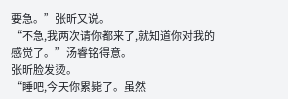要急。”张昕又说。
“不急,我两次请你都来了,就知道你对我的感觉了。”汤睿铭得意。
张昕脸发烫。
“睡吧,今天你累毙了。虽然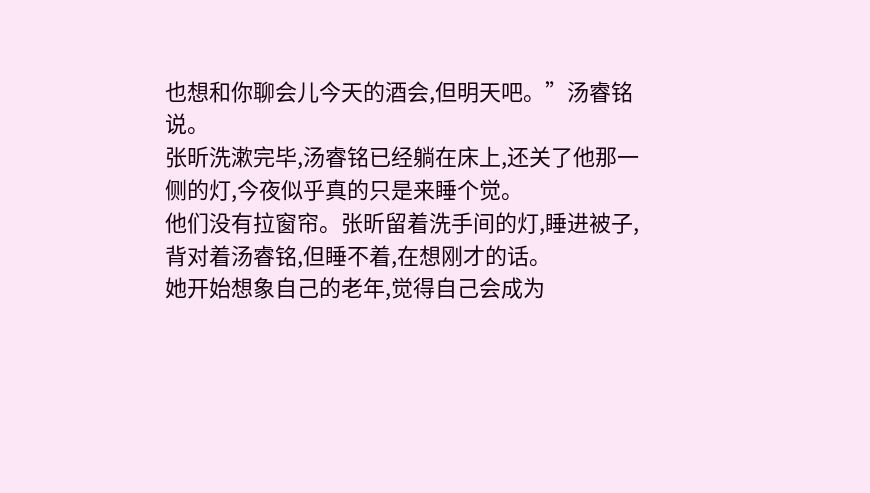也想和你聊会儿今天的酒会,但明天吧。”汤睿铭说。
张昕洗漱完毕,汤睿铭已经躺在床上,还关了他那一侧的灯,今夜似乎真的只是来睡个觉。
他们没有拉窗帘。张昕留着洗手间的灯,睡进被子,背对着汤睿铭,但睡不着,在想刚才的话。
她开始想象自己的老年,觉得自己会成为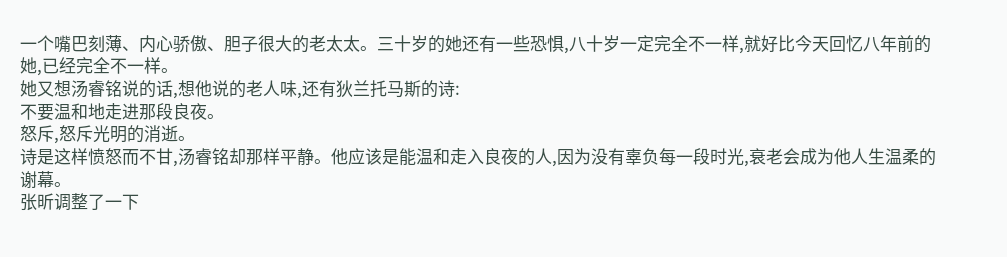一个嘴巴刻薄、内心骄傲、胆子很大的老太太。三十岁的她还有一些恐惧,八十岁一定完全不一样,就好比今天回忆八年前的她,已经完全不一样。
她又想汤睿铭说的话,想他说的老人味,还有狄兰托马斯的诗:
不要温和地走进那段良夜。
怒斥,怒斥光明的消逝。
诗是这样愤怒而不甘,汤睿铭却那样平静。他应该是能温和走入良夜的人,因为没有辜负每一段时光,衰老会成为他人生温柔的谢幕。
张昕调整了一下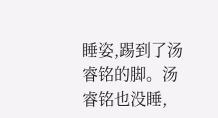睡姿,踢到了汤睿铭的脚。汤睿铭也没睡,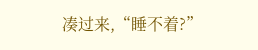凑过来,“睡不着?”